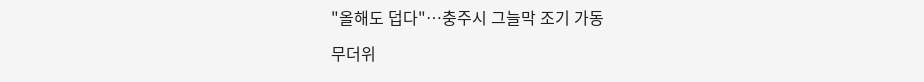"올해도 덥다"…충주시 그늘막 조기 가동

무더위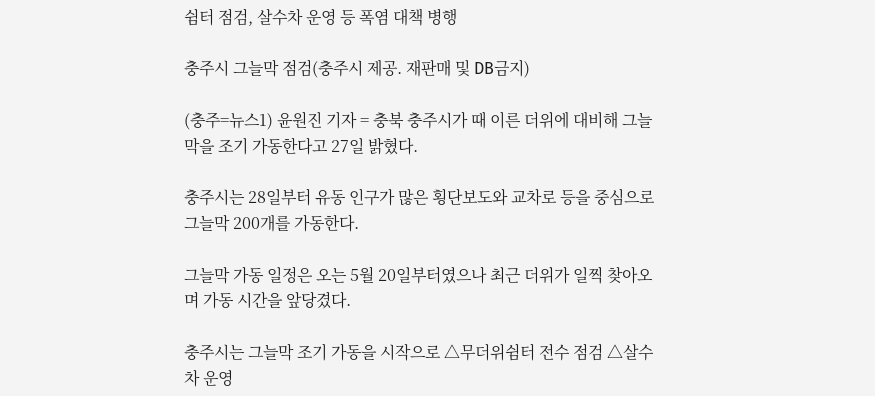쉼터 점검, 살수차 운영 등 폭염 대책 병행

충주시 그늘막 점검(충주시 제공. 재판매 및 DB금지)

(충주=뉴스1) 윤원진 기자 = 충북 충주시가 때 이른 더위에 대비해 그늘막을 조기 가동한다고 27일 밝혔다.

충주시는 28일부터 유동 인구가 많은 횡단보도와 교차로 등을 중심으로 그늘막 200개를 가동한다.

그늘막 가동 일정은 오는 5월 20일부터였으나 최근 더위가 일찍 찾아오며 가동 시간을 앞당겼다.

충주시는 그늘막 조기 가동을 시작으로 △무더위쉼터 전수 점검 △살수차 운영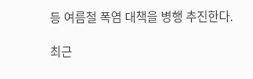등 여름철 폭염 대책을 병행 추진한다.

최근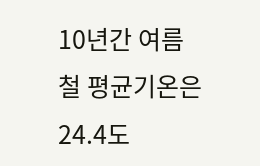10년간 여름철 평균기온은 24.4도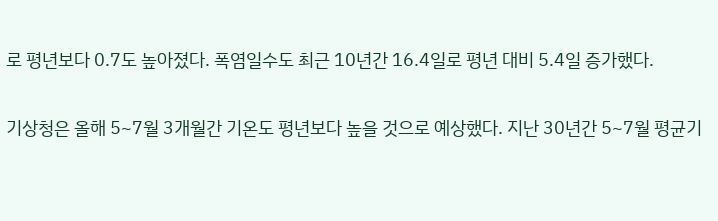로 평년보다 0.7도 높아졌다. 폭염일수도 최근 10년간 16.4일로 평년 대비 5.4일 증가했다.

기상청은 올해 5~7월 3개월간 기온도 평년보다 높을 것으로 예상했다. 지난 30년간 5~7월 평균기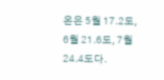온은 5월 17.2도, 6월 21.6도, 7월 24.4도다.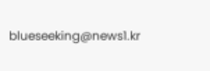blueseeking@news1.kr